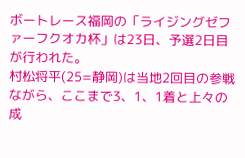ボートレース福岡の「ライジングゼファーフクオカ杯」は23日、予選2日目が行われた。
村松将平(25=静岡)は当地2回目の参戦ながら、ここまで3、1、1着と上々の成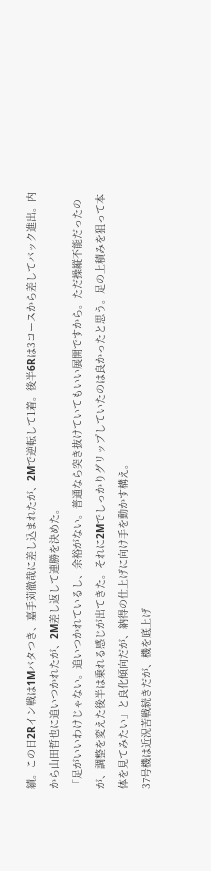績。この日2Rイン戦は1Mバタつき、嘉手苅徹哉に差し込まれたが、2Mで逆転して1着。後半6Rは3コースから差してバック進出。内から山田哲也に追いつかれたが、2M差し返して連勝を決めた。
「足がいいわけじゃない。追いつかれているし、余裕がない。普通なら突き抜けていてもいい展開ですから。ただ操縦不能だったのが、調整を変えた後半は乗れる感じが出てきた。それに2Mでしっかりグリップしていたのは良かったと思う。足の上積みを狙って本体を見てみたい」と良化傾向だが、納得の仕上げに向け手を動かす構え。
37号機は近況苦戦続きだが、機を底上げ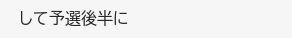して予選後半に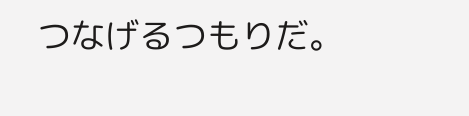つなげるつもりだ。